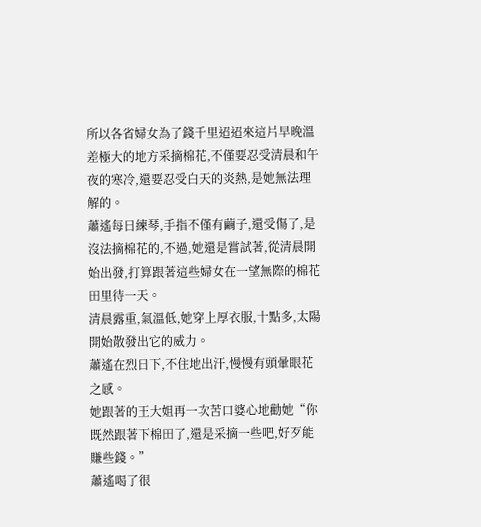所以各省婦女為了錢千里迢迢來這片早晚溫差極大的地方采摘棉花,不僅要忍受清晨和午夜的寒冷,還要忍受白天的炎熱,是她無法理解的。
蕭遙每日練琴,手指不僅有繭子,還受傷了,是沒法摘棉花的,不過,她還是嘗試著,從清晨開始出發,打算跟著這些婦女在一望無際的棉花田里待一天。
清晨露重,氣溫低,她穿上厚衣服,十點多,太陽開始散發出它的威力。
蕭遙在烈日下,不住地出汗,慢慢有頭暈眼花之感。
她跟著的王大姐再一次苦口婆心地勸她“你既然跟著下棉田了,還是采摘一些吧,好歹能賺些錢。”
蕭遙喝了很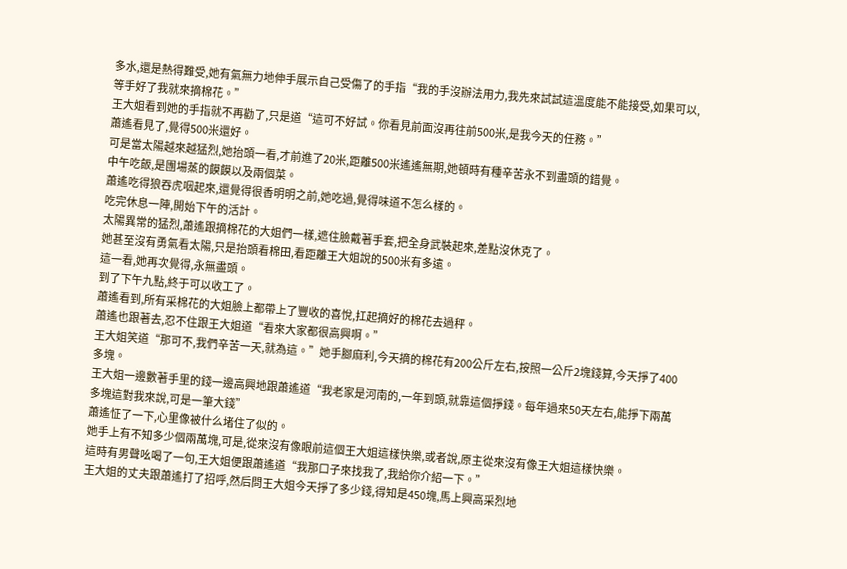多水,還是熱得難受,她有氣無力地伸手展示自己受傷了的手指“我的手沒辦法用力,我先來試試這溫度能不能接受,如果可以,等手好了我就來摘棉花。”
王大姐看到她的手指就不再勸了,只是道“這可不好試。你看見前面沒再往前500米,是我今天的任務。”
蕭遙看見了,覺得500米還好。
可是當太陽越來越猛烈,她抬頭一看,才前進了20米,距離500米遙遙無期,她頓時有種辛苦永不到盡頭的錯覺。
中午吃飯,是團場蒸的饃饃以及兩個菜。
蕭遙吃得狼吞虎咽起來,還覺得很香明明之前,她吃過,覺得味道不怎么樣的。
吃完休息一陣,開始下午的活計。
太陽異常的猛烈,蕭遙跟摘棉花的大姐們一樣,遮住臉戴著手套,把全身武裝起來,差點沒休克了。
她甚至沒有勇氣看太陽,只是抬頭看棉田,看距離王大姐說的500米有多遠。
這一看,她再次覺得,永無盡頭。
到了下午九點,終于可以收工了。
蕭遙看到,所有采棉花的大姐臉上都帶上了豐收的喜悅,扛起摘好的棉花去過秤。
蕭遙也跟著去,忍不住跟王大姐道“看來大家都很高興啊。”
王大姐笑道“那可不,我們辛苦一天,就為這。”她手腳麻利,今天摘的棉花有200公斤左右,按照一公斤2塊錢算,今天掙了400多塊。
王大姐一邊數著手里的錢一邊高興地跟蕭遙道“我老家是河南的,一年到頭,就靠這個掙錢。每年過來50天左右,能掙下兩萬多塊這對我來說,可是一筆大錢”
蕭遙怔了一下,心里像被什么堵住了似的。
她手上有不知多少個兩萬塊,可是,從來沒有像眼前這個王大姐這樣快樂,或者說,原主從來沒有像王大姐這樣快樂。
這時有男聲吆喝了一句,王大姐便跟蕭遙道“我那口子來找我了,我給你介紹一下。”
王大姐的丈夫跟蕭遙打了招呼,然后問王大姐今天掙了多少錢,得知是450塊,馬上興高采烈地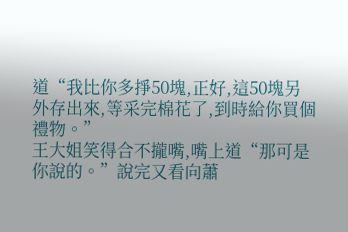道“我比你多掙50塊,正好,這50塊另外存出來,等采完棉花了,到時給你買個禮物。”
王大姐笑得合不攏嘴,嘴上道“那可是你說的。”說完又看向蕭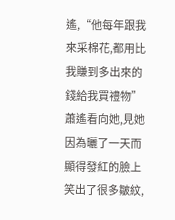遙,“他每年跟我來采棉花,都用比我賺到多出來的錢給我買禮物”
蕭遙看向她,見她因為曬了一天而顯得發紅的臉上笑出了很多皺紋,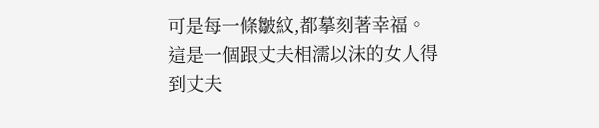可是每一條皺紋,都摹刻著幸福。
這是一個跟丈夫相濡以沫的女人得到丈夫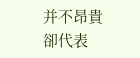并不昂貴卻代表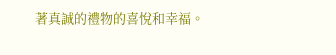著真誠的禮物的喜悅和幸福。